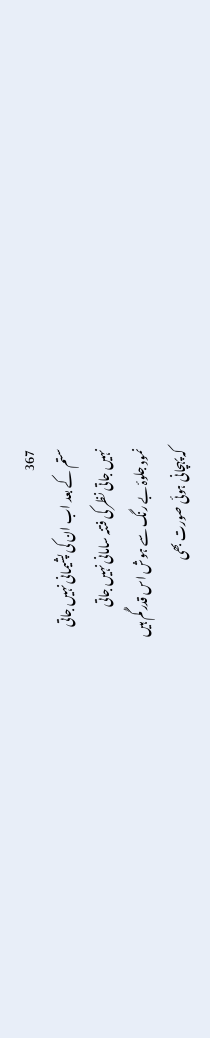367
ستم کے بعد اب ان کی پشیمانی نہیں جاتی
نہیں جاتی نظر کی فتنہ سامانی نہیں جاتی
نمود جلوۂ بے رنگ سے ہوش اس قدر گُم ہیں
کہ پہچانی ہوئی صورت بھی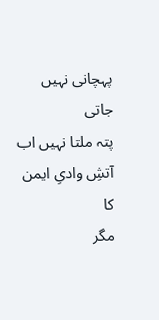پہچانی نہیں جاتی
پتہ ملتا نہیں اب آتشِ وادیِ ایمن کا
مگر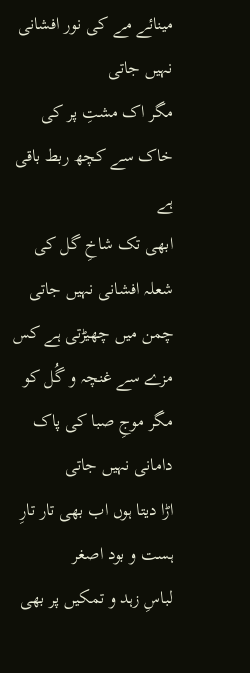مینائے مے کی نور افشانی نہیں جاتی
مگر اک مشتِ پر کی خاک سے کچھ ربط باقی ہے
ابھی تک شاخِ گل کی شعلہ افشانی نہیں جاتی
چمن میں چھیڑتی ہے کس مزے سے غنچہ و گُل کو
مگر موجِ صبا کی پاک دامانی نہیں جاتی
اڑا دیتا ہوں اب بھی تار تارِ ہست و بود اصغر
لباسِ زہد و تمکیں پر بھی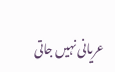عریانی نہیں جاتی